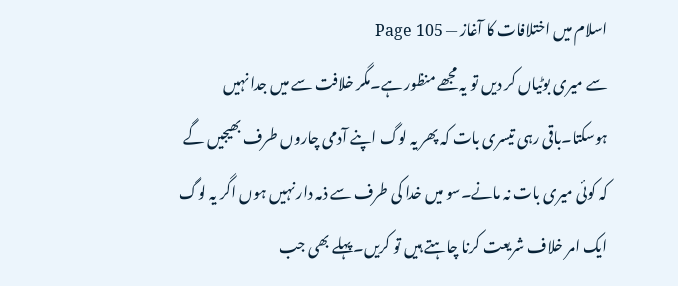اسلام میں اختلافات کا آغاز — Page 105
سے میری بوٹیاں کر دیں تو یہ مجھے منظور ہے۔مگر خلافت سے میں جدا نہیں ہوسکتا۔باقی رہی تیسری بات کہ پھر یہ لوگ اپنے آدمی چاروں طرف بھیجیں گے کہ کوئی میری بات نہ مانے۔سو میں خدا کی طرف سے ذمہ دار نہیں ہوں اگر یہ لوگ ایک امر خلاف شریعت کرنا چاہتے ہیں تو کریں۔پہلے بھی جب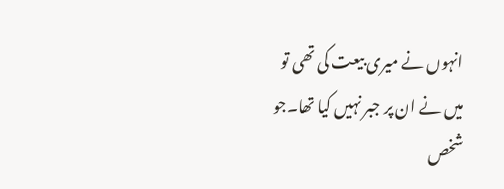انہوں نے میری بیعت کی تھی تو میں نے ان پر جبر نہیں کیا تھا۔جو شخص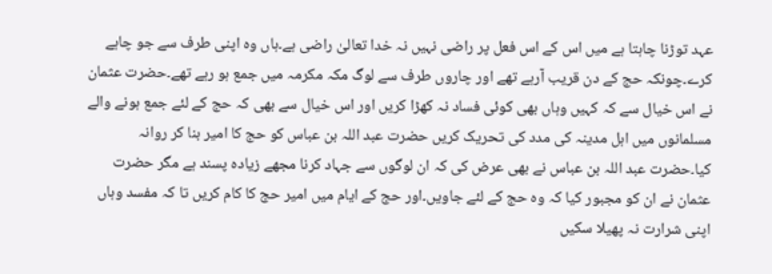عہد توڑنا چاہتا ہے میں اس کے اس فعل پر راضی نہیں نہ خدا تعالیٰ راضی ہے۔ہاں وہ اپنی طرف سے جو چاہے کرے۔چونکہ حج کے دن قریب آرہے تھے اور چاروں طرف سے لوگ مکہ مکرمہ میں جمع ہو رہے تھے۔حضرت عثمان نے اس خیال سے کہ کہیں وہاں بھی کوئی فساد نہ کھڑا کریں اور اس خیال سے بھی کہ حج کے لئے جمع ہونے والے مسلمانوں میں اہل مدینہ کی مدد کی تحریک کریں حضرت عبد اللہ بن عباس کو حج کا امیر بنا کر روانہ کیا۔حضرت عبد اللہ بن عباس نے بھی عرض کی کہ ان لوگوں سے جہاد کرنا مجھے زیادہ پسند ہے مگر حضرت عثمان نے ان کو مجبور کیا کہ وہ حج کے لئے جاویں۔اور حج کے ایام میں امیر حج کا کام کریں تا کہ مفسد وہاں اپنی شرارت نہ پھیلا سکیں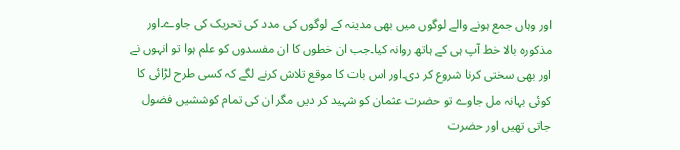اور وہاں جمع ہونے والے لوگوں میں بھی مدینہ کے لوگوں کی مدد کی تحریک کی جاوے۔اور مذکورہ بالا خط آپ ہی کے ہاتھ روانہ کیا۔جب ان خطوں کا ان مفسدوں کو علم ہوا تو انہوں نے اور بھی سختی کرنا شروع کر دی۔اور اس بات کا موقع تلاش کرنے لگے کہ کسی طرح لڑائی کا کوئی بہانہ مل جاوے تو حضرت عثمان کو شہید کر دیں مگر ان کی تمام کوششیں فضول جاتی تھیں اور حضرت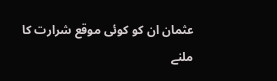عثمان ان کو کوئی موقع شرارت کا ملنے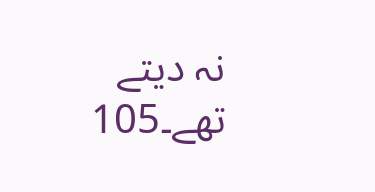نہ دیتے تھے۔105